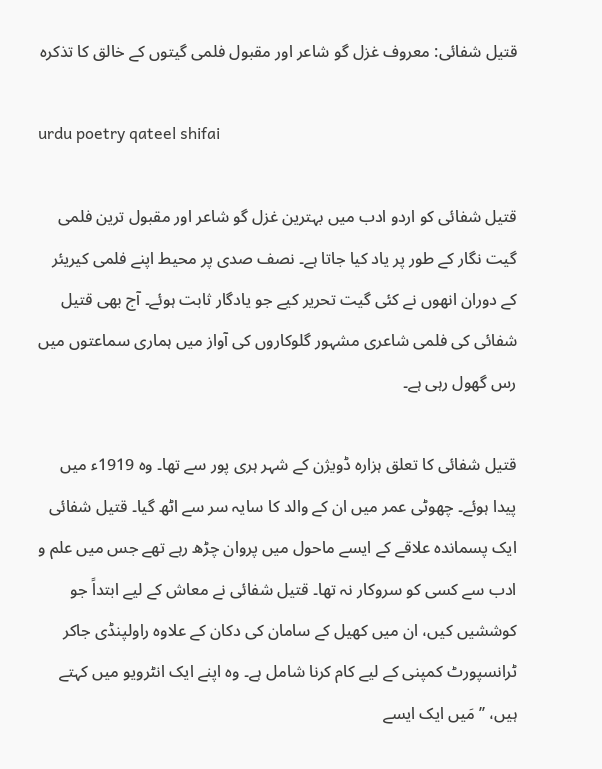قتیل شفائی: معروف غزل گو شاعر اور مقبول فلمی گیتوں کے خالق کا تذکرہ

urdu poetry qateel shifai

قتیل شفائی کو اردو ادب میں بہترین غزل گو شاعر اور مقبول ترین فلمی گیت نگار کے طور پر یاد کیا جاتا ہے۔ نصف صدی پر محیط اپنے فلمی کیریئر کے دوران انھوں نے کئی گیت تحریر کیے جو یادگار ثابت ہوئے۔ آج بھی قتیل شفائی کی فلمی شاعری مشہور گلوکاروں کی آواز میں ہماری سماعتوں میں رس گھول رہی ہے۔

قتیل شفائی کا تعلق ہزارہ ڈویژن کے شہر ہری پور سے تھا۔ وہ 1919ء میں‌ پیدا ہوئے۔ چھوٹی عمر میں‌ ان کے والد کا سایہ سر سے اٹھ گیا۔ قتیل شفائی ایک پسماندہ علاقے کے ایسے ماحول میں پروان چڑھ رہے تھے جس میں علم و ادب سے کسی کو سروکار نہ تھا۔ قتیل شفائی نے معاش کے لیے ابتداً جو کوششیں کیں، ان میں کھیل کے سامان کی دکان کے علاوہ راولپنڈی جاکر ٹرانسپورٹ کمپنی کے لیے کام کرنا شامل ہے۔ وہ اپنے ایک انٹرویو میں کہتے ہیں، ’’مَیں ایک ایسے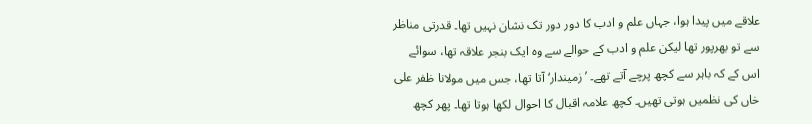علاقے میں پیدا ہوا، جہاں علم و ادب کا دور دور تک نشان نہیں تھا۔ قدرتی مناظر سے تو بھرپور تھا لیکن علم و ادب کے حوالے سے وہ ایک بنجر علاقہ تھا، سوائے اس کے کہ باہر سے کچھ پرچے آتے تھے۔ ’زمیندار‘ آتا تھا، جس میں مولانا ظفر علی خاں کی نظمیں ہوتی تھیں۔ کچھ علامہ اقبال کا احوال لکھا ہوتا تھا۔ پھر کچھ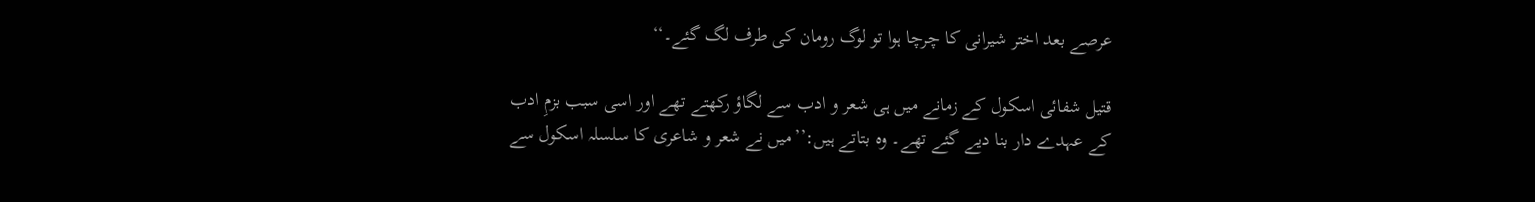عرصے بعد اختر شیرانی کا چرچا ہوا تو لوگ رومان کی طرف لگ گئے۔‘‘

قتیل شفائی اسکول کے زمانے میں ہی شعر و ادب سے لگاؤ رکھتے تھے اور اسی سبب بزمِ ادب کے عہدے دار بنا دیے گئے تھے۔ وہ بتاتے ہیں:’’میں نے شعر و شاعری کا سلسلہ اسکول سے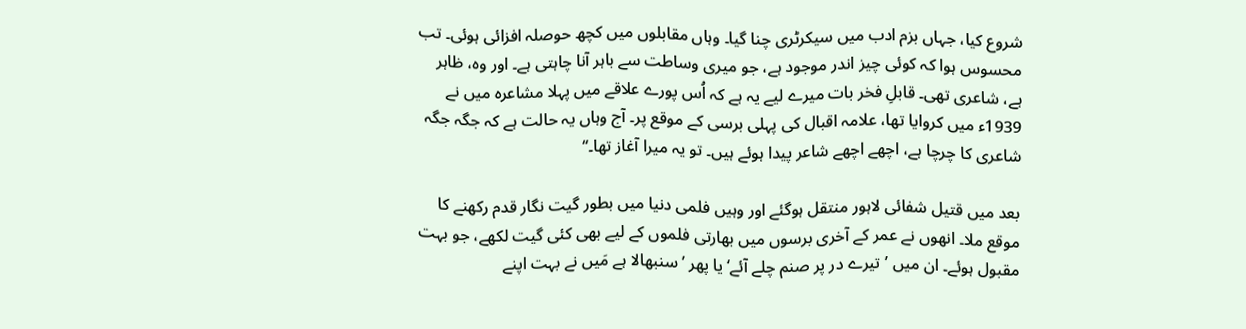شروع کیا، جہاں بزم ادب میں سیکرٹری چنا گیا۔ وہاں مقابلوں میں کچھ حوصلہ افزائی ہوئی۔ تب محسوس ہوا کہ کوئی چیز اندر موجود ہے، جو میری وساطت سے باہر آنا چاہتی ہے۔ اور وہ، ظاہر ہے، شاعری تھی۔ قابلِ فخر بات میرے لیے یہ ہے کہ اُس پورے علاقے میں پہلا مشاعرہ میں نے 1939ء میں کروایا تھا، علامہ اقبال کی پہلی برسی کے موقع پر۔ آج وہاں یہ حالت ہے کہ جگہ جگہ شاعری کا چرچا ہے، اچھے اچھے شاعر پیدا ہوئے ہیں۔ تو یہ میرا آغاز تھا۔‘‘

بعد میں‌ قتیل شفائی لاہور منتقل ہوگئے اور وہیں فلمی دنیا میں بطور گیت نگار قدم رکھنے کا موقع ملا۔ انھوں نے عمر کے آخری برسوں میں بھارتی فلموں کے لیے بھی کئی گیت لکھے، جو بہت مقبول ہوئے۔ ان میں ’تیرے در پر صنم چلے آئے‘ یا پھر ’سنبھالا ہے مَیں نے بہت اپنے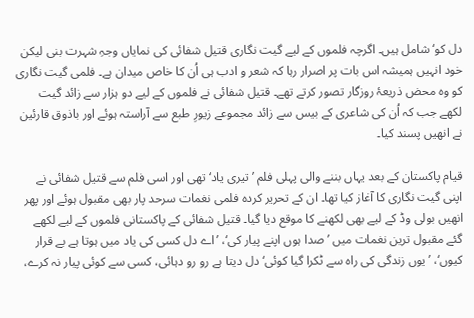دل کو‘ شامل ہیں۔ اگرچہ فلموں کے لیے گیت نگاری قتیل شفائی کی نمایاں وجہِ شہرت بنی لیکن خود انہیں ہمیشہ اس بات پر اصرار رہا کہ شعر و ادب ہی اُن کا خاص میدان ہے۔ فلمی گیت نگاری کو وہ محض ذریعۂ روزگار تصور کرتے تھے۔ قتیل شفائی نے فلموں کے لیے دو ہزار سے زائد گیت لکھے جب کہ اُن کی شاعری کے بیس سے زائد مجموعے زیورِ طبع سے آراستہ ہوئے اور باذوق قارئین نے انھیں پسند کیا۔

قیام پاکستان کے بعد یہاں بننے والی پہلی فلم ’تیری یاد‘ تھی اور اسی فلم سے قتیل شفائی نے اپنی گیت نگاری کا آغاز کیا تھا۔ ان کے تحریر کردہ فلمی نغمات سرحد پار بھی مقبول ہوئے اور پھر انھیں بولی وڈ کے لیے بھی لکھنے کا موقع دیا گیا۔ قتیل شفائی کے پاکستانی فلموں کے لیے لکھے گئے مقبول ترین نغمات میں ’صدا ہوں اپنے پیار کی‘، ’اے دل کسی کی یاد میں ہوتا ہے بے قرار کیوں‘، ’یوں زندگی کی راہ سے ٹکرا گیا کوئی‘ دل دیتا ہے رو رو دہائی، کسی سے کوئی پیار نہ کرے،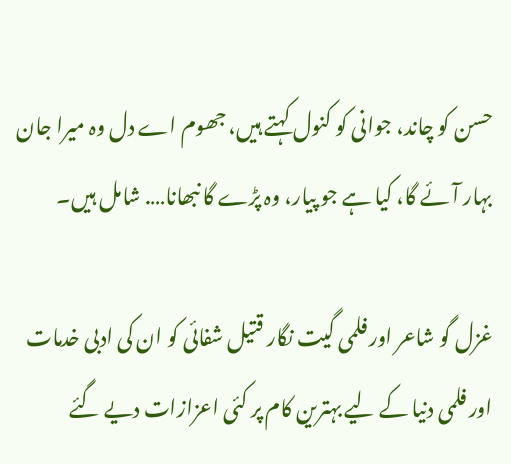حسن کو چاند، جوانی کو کنول کہتے ہیں، جھوم اے دل وہ میرا جان بہار آئے گا، کیا ہے جو پیار، وہ پڑے گا نبھانا…. شامل ہیں۔

غزل گو شاعر اور فلمی گیت نگار قتیل شفائی کو ان کی ادبی خدمات اور فلمی دنیا کے لیے بہترین کام پر کئی اعزازات دیے گئے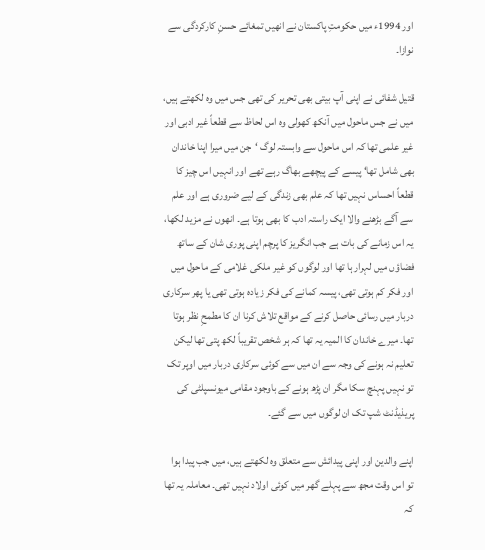اور 1994ء میں حکومتِ پاکستان نے انھیں تمغائے حسنِ کارکردگی سے نوازا۔

قتیل شفائی نے اپنی آپ بیتی بھی تحریر کی تھی جس میں وہ لکھتے ہیں‌، میں نے جس ماحول میں آنکھ کھولی وہ اس لحاظ سے قطعاً غیر ادبی اور غیر علمی تھا کہ اس ماحول سے وابستہ لوگ ‘جن میں میرا اپنا خاندان بھی شامل تھا‘ پیسے کے پیچھے بھاگ رہے تھے اور انہیں اس چیز کا قطعاً احساس نہیں تھا کہ علم بھی زندگی کے لیے ضروری ہے اور علم سے آگے بڑھنے والا ایک راستہ ادب کا بھی ہوتا ہے۔ انھوں نے مزید لکھا، یہ اس زمانے کی بات ہے جب انگریز کا پرچم اپنی پوری شان کے ساتھ فضاؤں میں لہرار ہا تھا اور لوگوں کو غیر ملکی غلامی کے ماحول میں اور فکر کم ہوتی تھی، پیسہ کمانے کی فکر زیادہ ہوتی تھی یا پھر سرکاری دربار میں رسائی حاصل کرنے کے مواقع تلاش کرنا ان کا مطمحِ نظر ہوتا تھا۔ میرے خاندان کا المیہ یہ تھا کہ ہر شخص تقریباً لکھ پتی تھا لیکن تعلیم نہ ہونے کی وجہ سے ان میں سے کوئی سرکاری دربار میں اوپر تک تو نہیں پہنچ سکا مگر ان پڑھ ہونے کے باوجود مقامی میونسپلٹی کی پریذیڈنٹ شپ تک ان لوگوں میں سے گئے۔

اپنے والدین اور اپنی پیدائش سے متعلق وہ لکھتے ہیں، میں جب پیدا ہوا تو اس وقت مجھ سے پہلے گھر میں کوئی اولاد نہیں تھی۔ معاملہ یہ تھا کہ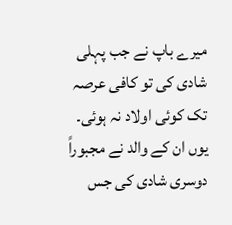میرے باپ نے جب پہلی شادی کی تو کافی عرصہ تک کوئی اولاد نہ ہوئی۔ یوں ان کے والد نے مجبوراً دوسری شادی کی جس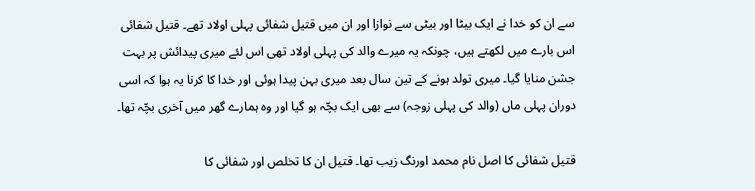سے ان کو خدا نے ایک بیٹا اور بیٹی سے نوازا اور ان میں قتیل شفائی پہلی اولاد تھے۔ قتیل شفائی اس بارے میں‌ لکھتے ہیں، چونکہ یہ میرے والد کی پہلی اولاد تھی اس لئے میری پیدائش پر بہت جشن منایا گیا۔ میری تولد ہونے کے تین سال بعد میری بہن پیدا ہوئی اور خدا کا کرنا یہ ہوا کہ اسی دوران پہلی ماں (والد کی پہلی زوجہ) سے بھی ایک بچّہ ہو گیا اور وہ ہمارے گھر میں آخری بچّہ تھا۔

قتیل شفائی کا اصل نام محمد اورنگ زیب تھا۔ قتیل ان کا تخلص اور شفائی کا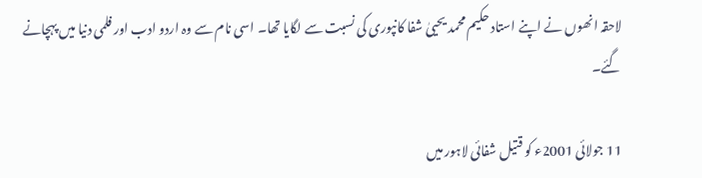لاحقہ انھوں نے اپنے استاد حکیم محمد یحییٰ شفا کانپوری کی نسبت سے لگایا تھا۔ اسی نام سے وہ اردو ادب اور فلمی دنیا میں پہچانے گئے۔

11 جولائی 2001ء کو قتیل شفائی لاہور میں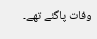وفات پاگئے تھے۔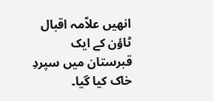انھیں علاّمہ اقبال ٹاؤن کے ایک قبرستان میں سپردِ خاک کیا گیا۔